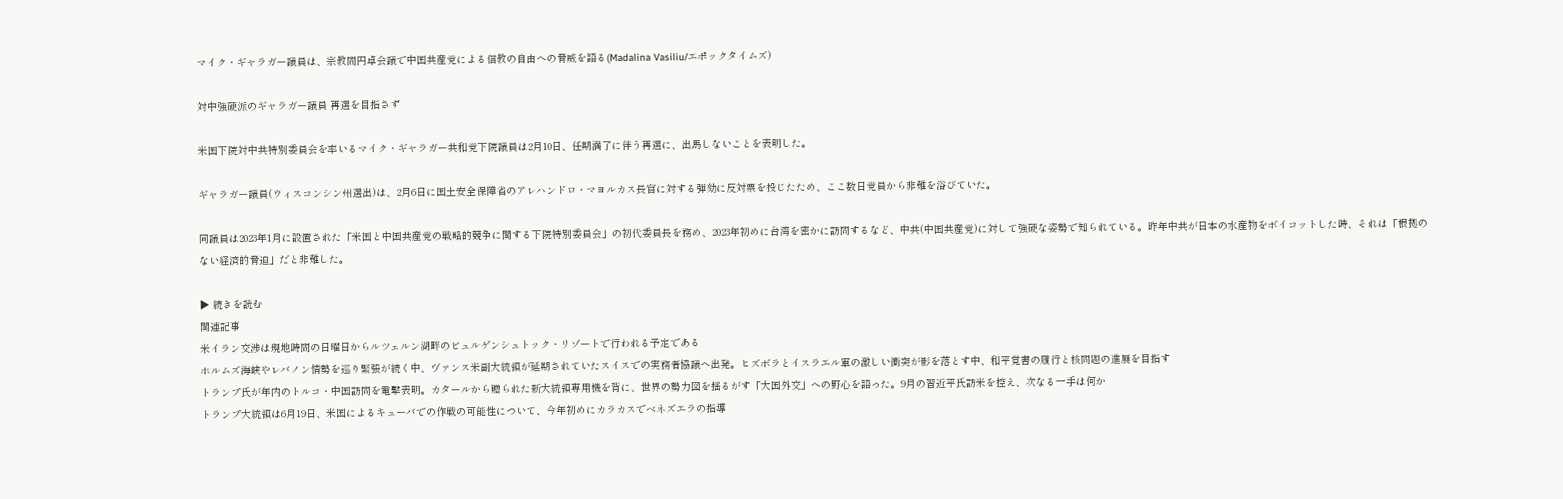マイク・ギャラガー議員は、宗教間円卓会議で中国共産党による信教の自由への脅威を語る(Madalina Vasiliu/エポックタイムズ)

対中強硬派のギャラガー議員 再選を目指さず

米国下院対中共特別委員会を率いるマイク・ギャラガー共和党下院議員は2月10日、任期満了に伴う再選に、出馬しないことを表明した。

ギャラガー議員(ウィスコンシン州選出)は、2月6日に国土安全保障省のアレハンドロ・マヨルカス長官に対する弾劾に反対票を投じたため、ここ数日党員から非難を浴びていた。

同議員は2023年1月に設置された「米国と中国共産党の戦略的競争に関する下院特別委員会」の初代委員長を務め、2023年初めに台湾を密かに訪問するなど、中共(中国共産党)に対して強硬な姿勢で知られている。昨年中共が日本の水産物をボイコットした時、それは「根拠のない経済的脅迫」だと非難した。

▶ 続きを読む
関連記事
米イラン交渉は現地時間の日曜日からルツェルン湖畔のビュルゲンシュトック・リゾートで行われる予定である
ホルムズ海峡やレバノン情勢を巡り緊張が続く中、ヴァンス米副大統領が延期されていたスイスでの実務者協議へ出発。ヒズボラとイスラエル軍の激しい衝突が影を落とす中、和平覚書の履行と核問題の進展を目指す
トランプ氏が年内のトルコ・中国訪問を電撃表明。カタールから贈られた新大統領専用機を背に、世界の勢力図を揺るがす「大国外交」への野心を語った。9月の習近平氏訪米を控え、次なる一手は何か
トランプ大統領は6月19日、米国によるキューバでの作戦の可能性について、今年初めにカラカスでベネズエラの指導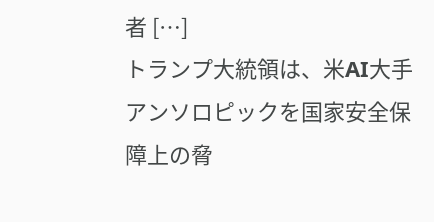者 […]
トランプ大統領は、米AI大手アンソロピックを国家安全保障上の脅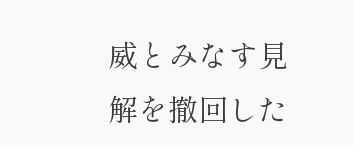威とみなす見解を撤回した